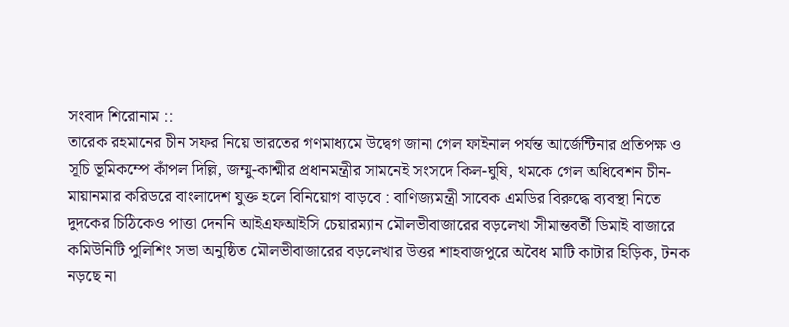সংবাদ শিরোনাম ::
তারেক রহমানের চীন সফর নিয়ে ভারতের গণমাধ্যমে উদ্বেগ জানা গেল ফাইনাল পর্যন্ত আর্জেন্টিনার প্রতিপক্ষ ও সূচি ভূমিকম্পে কাঁপল দিল্লি, জম্মু-কাশ্মীর প্রধানমন্ত্রীর সামনেই সংসদে কিল-ঘুষি, থমকে গেল অধিবেশন চীন-মায়ানমার করিডরে বাংলাদেশ যুক্ত হলে বিনিয়োগ বাড়বে : বাণিজ্যমন্ত্রী সাবেক এমডির বিরুদ্ধে ব্যবস্থা নিতে দুদকের চিঠিকেও পাত্তা দেননি আইএফআইসি চেয়ারম্যান মৌলভীবাজারের বড়লেখা সীমান্তবর্তী ডিমাই বাজারে কমিউনিটি পুলিশিং সভা অনুষ্ঠিত মৌলভীবাজারের বড়লেখার উত্তর শাহবাজপুরে অবৈধ মাটি কাটার হিড়িক, টনক নড়ছে না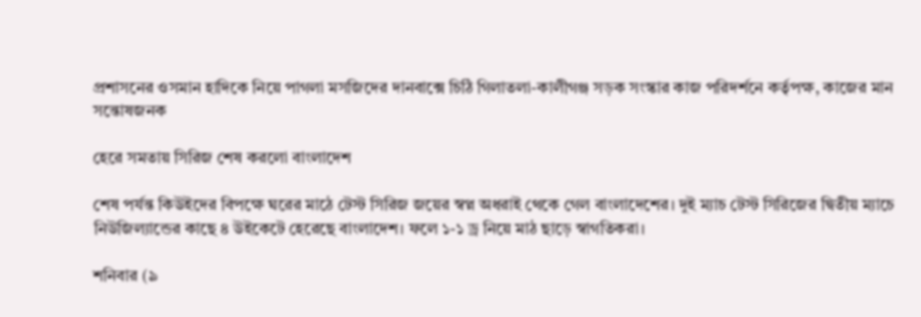প্রশাসনের ওসমান হাদিকে নিয়ে পাগলা মসজিদের দানবাক্সে চিঠি গিলাতলা-কালীগঞ্জ সড়ক সংস্কার কাজ পরিদর্শনে কর্তৃপক্ষ, কাজের মান সন্তোষজনক

হেরে সমতায় সিরিজ শেষ করলো বাংলাদেশ

শেষ পর্যন্ত কিউইদের বিপক্ষে ঘরের মাঠে টেস্ট সিরিজ জয়ের স্বপ্ন অধরাই থেকে গেল বাংলাদেশের। দুই ম্যাচ টেস্ট সিরিজের দ্বিতীয় ম্যাচে নিউজিল্যান্ডের কাছে ৪ উইকেটে হেরেছে বাংলাদেশ। ফলে ১-১ ড্র নিয়ে মাঠ ছাড়ে স্বাগতিকরা।

শনিবার (৯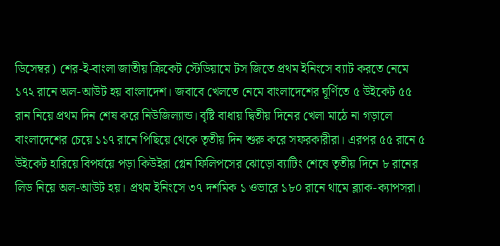ডিসেম্বর) শের-ই-বাংলা জাতীয় ক্রিকেট স্টেডিয়ামে টস জিতে প্রথম ইনিংসে ব্যাট করতে নেমে ১৭২ রানে অল-আউট হয় বাংলাদেশ। জবাবে খেলতে নেমে বাংলাদেশের ঘূর্ণিতে ৫ উইকেট ৫৫ রান নিয়ে প্রথম দিন শেষ করে নিউজিল্যান্ড। বৃষ্টি বাধায় দ্বিতীয় দিনের খেলা মাঠে না গড়ালে বাংলাদেশের চেয়ে ১১৭ রানে পিছিয়ে থেকে তৃতীয় দিন শুরু করে সফরকারীরা। এরপর ৫৫ রানে ৫ উইকেট হারিয়ে বিপর্যয়ে পড়া কিউইরা গ্লেন ফিলিপসের ঝোড়ো ব্যাটিং শেষে তৃতীয় দিনে ৮ রানের লিড নিয়ে অল-আউট হয়। প্রথম ইনিংসে ৩৭ দশমিক ১ ওভারে ১৮০ রানে থামে ব্ল্যাক-ক্যাপসরা।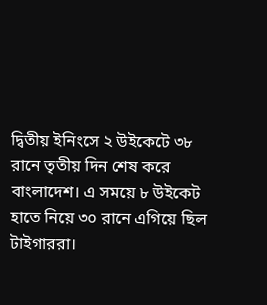দ্বিতীয় ইনিংসে ২ উইকেটে ৩৮ রানে তৃতীয় দিন শেষ করে বাংলাদেশ। এ সময়ে ৮ উইকেট হাতে নিয়ে ৩০ রানে এগিয়ে ছিল টাইগাররা।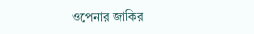ওপেনার জাকির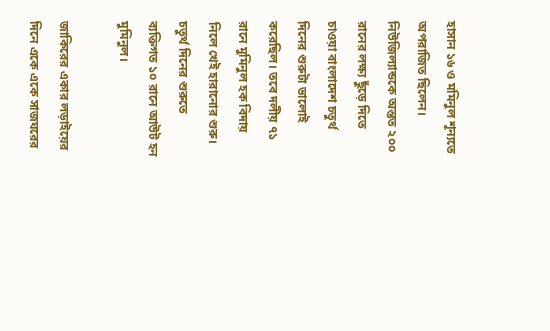হাসান ১৬ ও মমিনুল শূন্যতে অপরাজিত ছিলেন। নিউজিল্যান্ডকে অন্তত ২০০ রানের লক্ষ্য ছুঁড়ে দিতে চাওয়া বাংলাদেশ চতুর্থ দিনের শুরুটা ভালোই করেছিল। তবে দলীয় ৭১ রানে মুমিনুল হক বিদায় নিলে খেই হারানোর শুরু। চতুর্থ দিনের শুরুতে ব্যক্তিগত ১০ রানে আউট হন মুমিনুল।

জাকিরের একার লড়াইয়ের দিনে একে একে সাজঘরের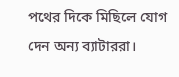পথের দিকে মিছিলে যোগ দেন অন্য ব্যাটাররা।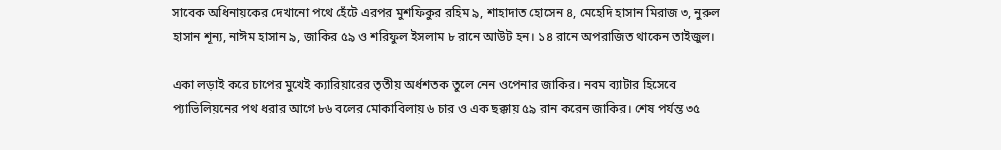সাবেক অধিনায়কের দেখানো পথে হেঁটে এরপর মুশফিকুর রহিম ৯, শাহাদাত হোসেন ৪, মেহেদি হাসান মিরাজ ৩, নুরুল হাসান শূন্য, নাঈম হাসান ৯, জাকির ৫৯ ও শরিফুল ইসলাম ৮ রানে আউট হন। ১৪ রানে অপরাজিত থাকেন তাইজুল।

একা লড়াই করে চাপের মুখেই ক্যারিয়ারের তৃতীয় অর্ধশতক তুলে নেন ওপেনার জাকির। নবম ব্যাটার হিসেবে প্যাভিলিয়নের পথ ধরার আগে ৮৬ বলের মোকাবিলায় ৬ চার ও এক ছক্কায় ৫৯ রান করেন জাকির। শেষ পর্যন্ত ৩৫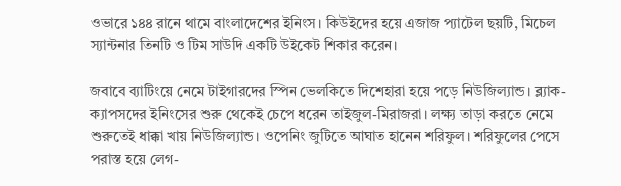ওভারে ১৪৪ রানে থামে বাংলাদেশের ইনিংস। কিউইদের হয়ে এজাজ প্যাটেল ছয়টি, মিচেল স্যান্টনার তিনটি ও টিম সাউদি একটি উইকেট শিকার করেন।

জবাবে ব্যাটিংয়ে নেমে টাইগারদের স্পিন ভেলকিতে দিশেহারা হয়ে পড়ে নিউজিল্যান্ড। ব্ল্যাক-ক্যাপসদের ইনিংসের শুরু থেকেই চেপে ধরেন তাইজুল-মিরাজরা। লক্ষ্য তাড়া করতে নেমে শুরুতেই ধাক্কা খায় নিউজিল্যান্ড। ওপেনিং জুটিতে আঘাত হানেন শরিফুল। শরিফুলের পেসে পরাস্ত হয়ে লেগ-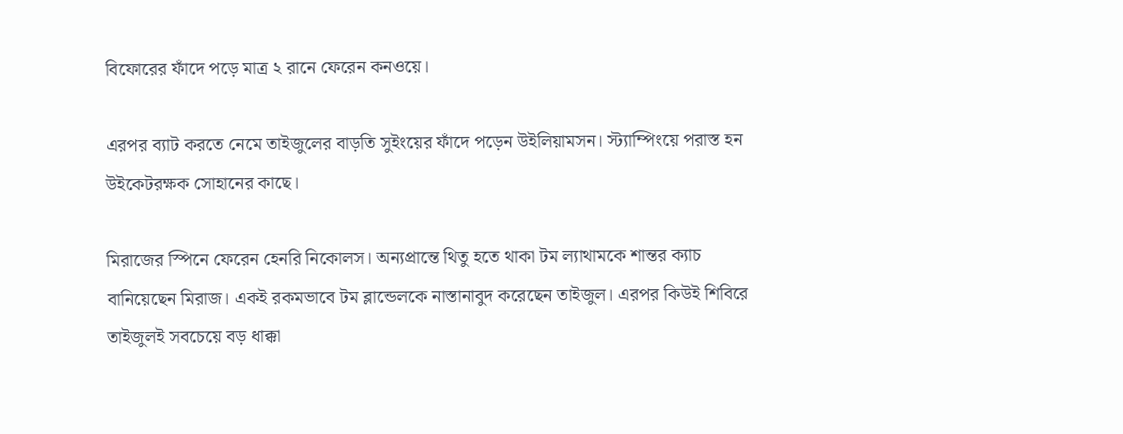বিফোরের ফাঁদে পড়ে মাত্র ২ রানে ফেরেন কনওয়ে।

এরপর ব্যাট করতে নেমে তাইজুলের বাড়তি সুইংয়ের ফাঁদে পড়েন উইলিয়ামসন। স্ট্যাম্পিংয়ে পরাস্ত হন উইকেটরক্ষক সোহানের কাছে।

মিরাজের স্পিনে ফেরেন হেনরি নিকোলস। অন্যপ্রান্তে থিতু হতে থাকা টম ল্যাথামকে শান্তর ক্যাচ বানিয়েছেন মিরাজ। একই রকমভাবে টম ব্লান্ডেলকে নাস্তানাবুদ করেছেন তাইজুল। এরপর কিউই শিবিরে তাইজুলই সবচেয়ে বড় ধাক্কা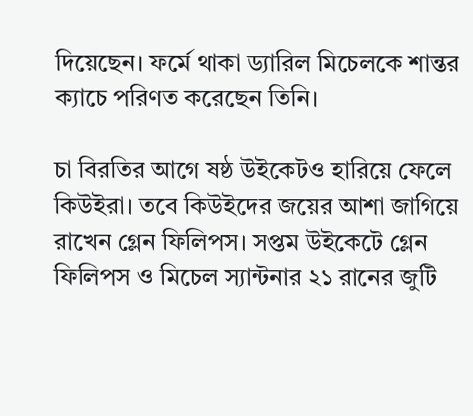দিয়েছেন। ফর্মে থাকা ড্যারিল মিচেলকে শান্তর ক্যাচে পরিণত করেছেন তিনি।

চা বিরতির আগে ষষ্ঠ উইকেটও হারিয়ে ফেলে কিউইরা। তবে কিউইদের জয়ের আশা জাগিয়ে রাখেন গ্লেন ফিলিপস। সপ্তম উইকেটে গ্লেন ফিলিপস ও মিচেল স্যান্টনার ২১ রানের জুটি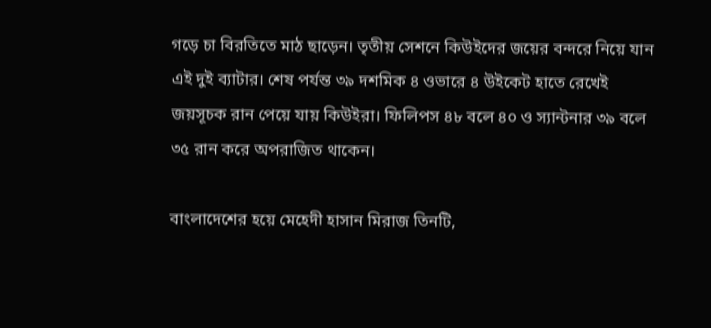গড়ে চা বিরতিতে মাঠ ছাড়েন। তৃতীয় সেশনে কিউইদের জয়ের বন্দরে নিয়ে যান এই দুই ব্যাটার। শেষ পর্যন্ত ৩৯ দশমিক ৪ ওভারে ৪ উইকেট হাতে রেখেই জয়সূচক রান পেয়ে যায় কিউইরা। ফিলিপস ৪৮ বলে ৪০ ও স্যান্টনার ৩৯ বলে ৩৫ রান করে অপরাজিত থাকেন।

বাংলাদেশের হয়ে মেহেদী হাসান মিরাজ তিনটি,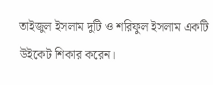তাইজুল ইসলাম দুটি ও শরিফুল ইসলাম একটি উইকেট শিকার করেন।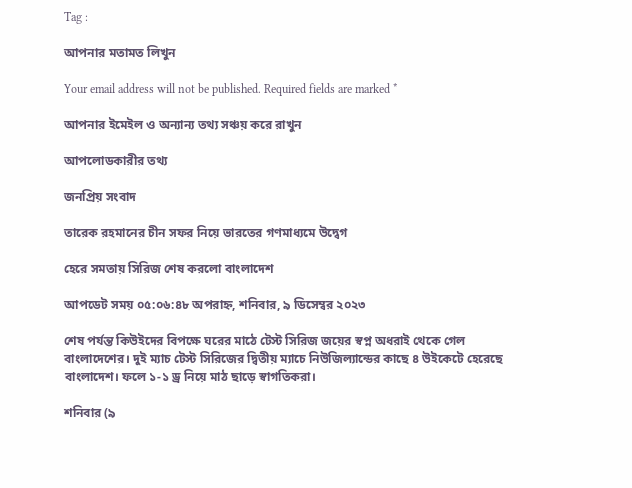Tag :

আপনার মতামত লিখুন

Your email address will not be published. Required fields are marked *

আপনার ইমেইল ও অন্যান্য তথ্য সঞ্চয় করে রাখুন

আপলোডকারীর তথ্য

জনপ্রিয় সংবাদ

তারেক রহমানের চীন সফর নিয়ে ভারতের গণমাধ্যমে উদ্বেগ

হেরে সমতায় সিরিজ শেষ করলো বাংলাদেশ

আপডেট সময় ০৫:০৬:৪৮ অপরাহ্ন, শনিবার, ৯ ডিসেম্বর ২০২৩

শেষ পর্যন্ত কিউইদের বিপক্ষে ঘরের মাঠে টেস্ট সিরিজ জয়ের স্বপ্ন অধরাই থেকে গেল বাংলাদেশের। দুই ম্যাচ টেস্ট সিরিজের দ্বিতীয় ম্যাচে নিউজিল্যান্ডের কাছে ৪ উইকেটে হেরেছে বাংলাদেশ। ফলে ১-১ ড্র নিয়ে মাঠ ছাড়ে স্বাগতিকরা।

শনিবার (৯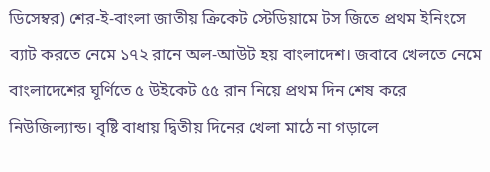ডিসেম্বর) শের-ই-বাংলা জাতীয় ক্রিকেট স্টেডিয়ামে টস জিতে প্রথম ইনিংসে ব্যাট করতে নেমে ১৭২ রানে অল-আউট হয় বাংলাদেশ। জবাবে খেলতে নেমে বাংলাদেশের ঘূর্ণিতে ৫ উইকেট ৫৫ রান নিয়ে প্রথম দিন শেষ করে নিউজিল্যান্ড। বৃষ্টি বাধায় দ্বিতীয় দিনের খেলা মাঠে না গড়ালে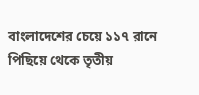বাংলাদেশের চেয়ে ১১৭ রানে পিছিয়ে থেকে তৃতীয়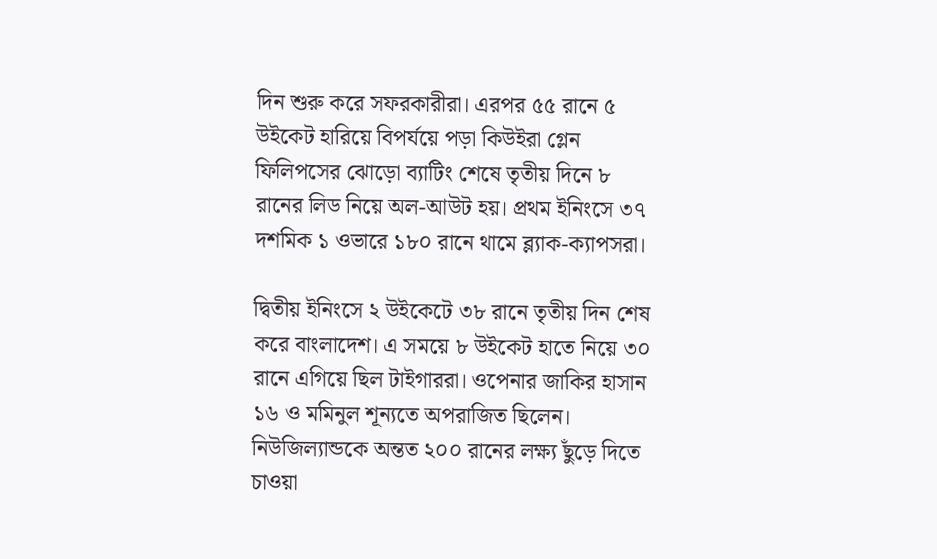দিন শুরু করে সফরকারীরা। এরপর ৫৫ রানে ৫ উইকেট হারিয়ে বিপর্যয়ে পড়া কিউইরা গ্লেন ফিলিপসের ঝোড়ো ব্যাটিং শেষে তৃতীয় দিনে ৮ রানের লিড নিয়ে অল-আউট হয়। প্রথম ইনিংসে ৩৭ দশমিক ১ ওভারে ১৮০ রানে থামে ব্ল্যাক-ক্যাপসরা।

দ্বিতীয় ইনিংসে ২ উইকেটে ৩৮ রানে তৃতীয় দিন শেষ করে বাংলাদেশ। এ সময়ে ৮ উইকেট হাতে নিয়ে ৩০ রানে এগিয়ে ছিল টাইগাররা। ওপেনার জাকির হাসান ১৬ ও মমিনুল শূন্যতে অপরাজিত ছিলেন। নিউজিল্যান্ডকে অন্তত ২০০ রানের লক্ষ্য ছুঁড়ে দিতে চাওয়া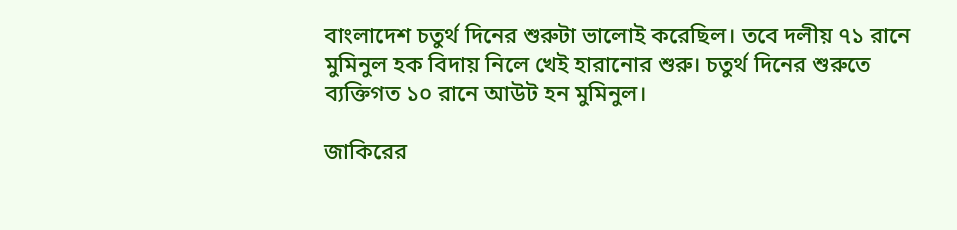বাংলাদেশ চতুর্থ দিনের শুরুটা ভালোই করেছিল। তবে দলীয় ৭১ রানে মুমিনুল হক বিদায় নিলে খেই হারানোর শুরু। চতুর্থ দিনের শুরুতে ব্যক্তিগত ১০ রানে আউট হন মুমিনুল।

জাকিরের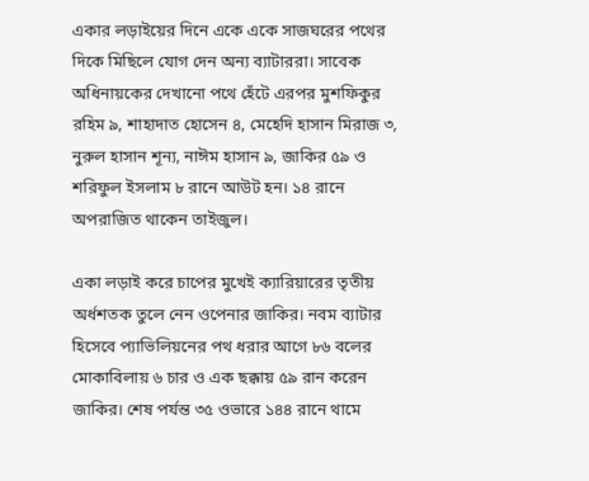একার লড়াইয়ের দিনে একে একে সাজঘরের পথের দিকে মিছিলে যোগ দেন অন্য ব্যাটাররা। সাবেক অধিনায়কের দেখানো পথে হেঁটে এরপর মুশফিকুর রহিম ৯, শাহাদাত হোসেন ৪, মেহেদি হাসান মিরাজ ৩, নুরুল হাসান শূন্য, নাঈম হাসান ৯, জাকির ৫৯ ও শরিফুল ইসলাম ৮ রানে আউট হন। ১৪ রানে অপরাজিত থাকেন তাইজুল।

একা লড়াই করে চাপের মুখেই ক্যারিয়ারের তৃতীয় অর্ধশতক তুলে নেন ওপেনার জাকির। নবম ব্যাটার হিসেবে প্যাভিলিয়নের পথ ধরার আগে ৮৬ বলের মোকাবিলায় ৬ চার ও এক ছক্কায় ৫৯ রান করেন জাকির। শেষ পর্যন্ত ৩৫ ওভারে ১৪৪ রানে থামে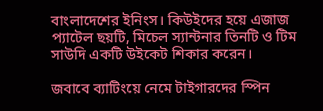বাংলাদেশের ইনিংস। কিউইদের হয়ে এজাজ প্যাটেল ছয়টি, মিচেল স্যান্টনার তিনটি ও টিম সাউদি একটি উইকেট শিকার করেন।

জবাবে ব্যাটিংয়ে নেমে টাইগারদের স্পিন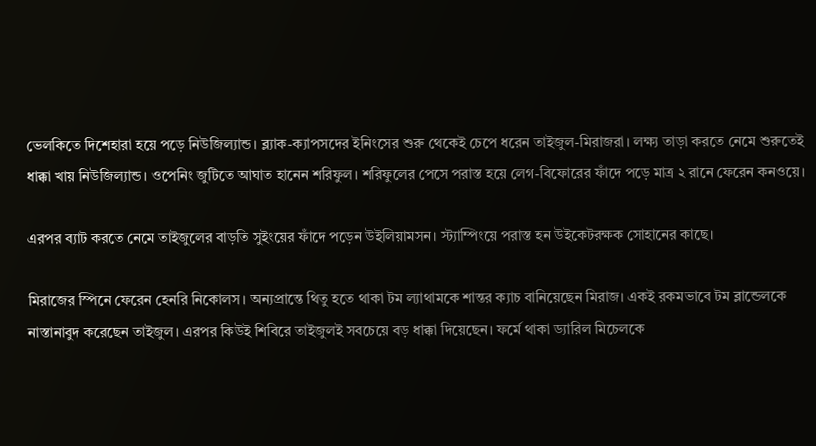ভেলকিতে দিশেহারা হয়ে পড়ে নিউজিল্যান্ড। ব্ল্যাক-ক্যাপসদের ইনিংসের শুরু থেকেই চেপে ধরেন তাইজুল-মিরাজরা। লক্ষ্য তাড়া করতে নেমে শুরুতেই ধাক্কা খায় নিউজিল্যান্ড। ওপেনিং জুটিতে আঘাত হানেন শরিফুল। শরিফুলের পেসে পরাস্ত হয়ে লেগ-বিফোরের ফাঁদে পড়ে মাত্র ২ রানে ফেরেন কনওয়ে।

এরপর ব্যাট করতে নেমে তাইজুলের বাড়তি সুইংয়ের ফাঁদে পড়েন উইলিয়ামসন। স্ট্যাম্পিংয়ে পরাস্ত হন উইকেটরক্ষক সোহানের কাছে।

মিরাজের স্পিনে ফেরেন হেনরি নিকোলস। অন্যপ্রান্তে থিতু হতে থাকা টম ল্যাথামকে শান্তর ক্যাচ বানিয়েছেন মিরাজ। একই রকমভাবে টম ব্লান্ডেলকে নাস্তানাবুদ করেছেন তাইজুল। এরপর কিউই শিবিরে তাইজুলই সবচেয়ে বড় ধাক্কা দিয়েছেন। ফর্মে থাকা ড্যারিল মিচেলকে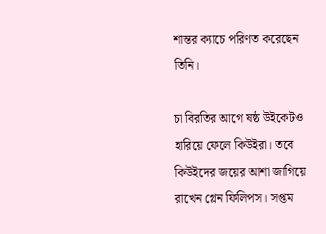শান্তর ক্যাচে পরিণত করেছেন তিনি।

চা বিরতির আগে ষষ্ঠ উইকেটও হারিয়ে ফেলে কিউইরা। তবে কিউইদের জয়ের আশা জাগিয়ে রাখেন গ্লেন ফিলিপস। সপ্তম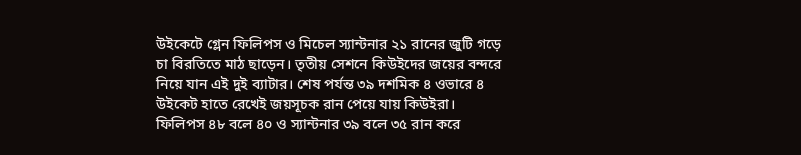উইকেটে গ্লেন ফিলিপস ও মিচেল স্যান্টনার ২১ রানের জুটি গড়ে চা বিরতিতে মাঠ ছাড়েন। তৃতীয় সেশনে কিউইদের জয়ের বন্দরে নিয়ে যান এই দুই ব্যাটার। শেষ পর্যন্ত ৩৯ দশমিক ৪ ওভারে ৪ উইকেট হাতে রেখেই জয়সূচক রান পেয়ে যায় কিউইরা। ফিলিপস ৪৮ বলে ৪০ ও স্যান্টনার ৩৯ বলে ৩৫ রান করে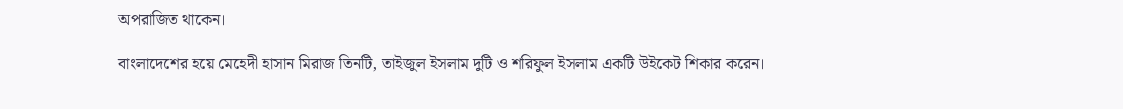অপরাজিত থাকেন।

বাংলাদেশের হয়ে মেহেদী হাসান মিরাজ তিনটি, তাইজুল ইসলাম দুটি ও শরিফুল ইসলাম একটি উইকেট শিকার করেন।